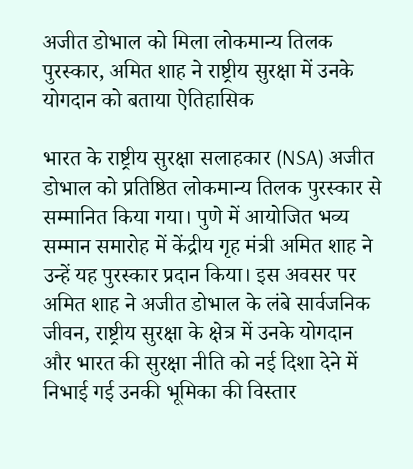अजीत डोभाल को मिला लोकमान्य तिलक पुरस्कार, अमित शाह ने राष्ट्रीय सुरक्षा में उनके योगदान को बताया ऐतिहासिक

भारत के राष्ट्रीय सुरक्षा सलाहकार (NSA) अजीत डोभाल को प्रतिष्ठित लोकमान्य तिलक पुरस्कार से सम्मानित किया गया। पुणे में आयोजित भव्य सम्मान समारोह में केंद्रीय गृह मंत्री अमित शाह ने उन्हें यह पुरस्कार प्रदान किया। इस अवसर पर अमित शाह ने अजीत डोभाल के लंबे सार्वजनिक जीवन, राष्ट्रीय सुरक्षा के क्षेत्र में उनके योगदान और भारत की सुरक्षा नीति को नई दिशा देने में निभाई गई उनकी भूमिका की विस्तार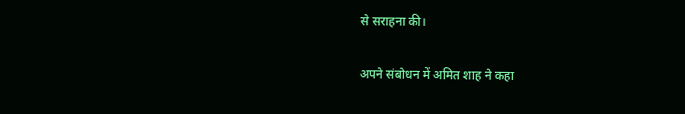से सराहना की।

अपने संबोधन में अमित शाह ने कहा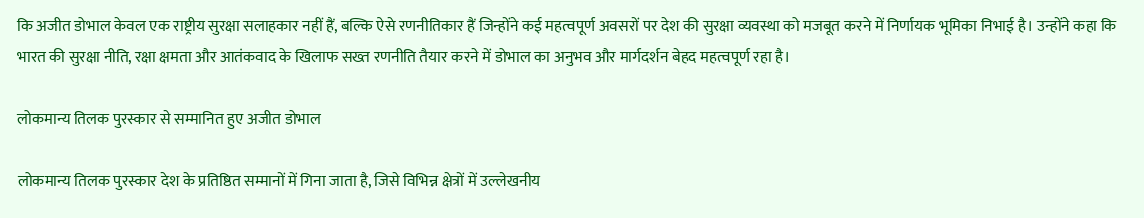कि अजीत डोभाल केवल एक राष्ट्रीय सुरक्षा सलाहकार नहीं हैं, बल्कि ऐसे रणनीतिकार हैं जिन्होंने कई महत्वपूर्ण अवसरों पर देश की सुरक्षा व्यवस्था को मजबूत करने में निर्णायक भूमिका निभाई है। उन्होंने कहा कि भारत की सुरक्षा नीति, रक्षा क्षमता और आतंकवाद के खिलाफ सख्त रणनीति तैयार करने में डोभाल का अनुभव और मार्गदर्शन बेहद महत्वपूर्ण रहा है।

लोकमान्य तिलक पुरस्कार से सम्मानित हुए अजीत डोभाल

लोकमान्य तिलक पुरस्कार देश के प्रतिष्ठित सम्मानों में गिना जाता है, जिसे विभिन्न क्षेत्रों में उल्लेखनीय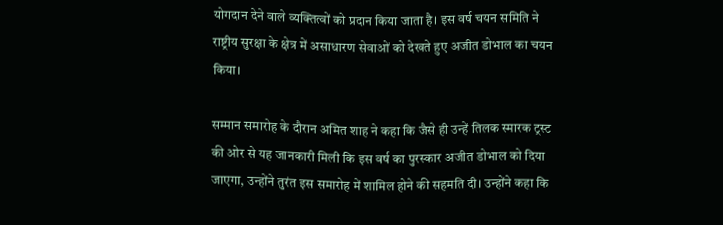योगदान देने वाले व्यक्तित्वों को प्रदान किया जाता है। इस वर्ष चयन समिति ने राष्ट्रीय सुरक्षा के क्षेत्र में असाधारण सेवाओं को देखते हुए अजीत डोभाल का चयन किया।

सम्मान समारोह के दौरान अमित शाह ने कहा कि जैसे ही उन्हें तिलक स्मारक ट्रस्ट की ओर से यह जानकारी मिली कि इस वर्ष का पुरस्कार अजीत डोभाल को दिया जाएगा, उन्होंने तुरंत इस समारोह में शामिल होने की सहमति दी। उन्होंने कहा कि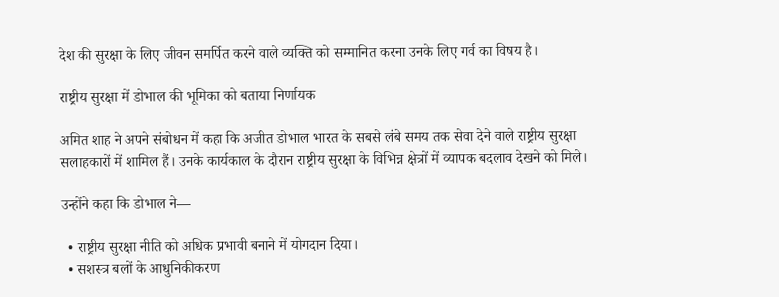देश की सुरक्षा के लिए जीवन समर्पित करने वाले व्यक्ति को सम्मानित करना उनके लिए गर्व का विषय है।

राष्ट्रीय सुरक्षा में डोभाल की भूमिका को बताया निर्णायक

अमित शाह ने अपने संबोधन में कहा कि अजीत डोभाल भारत के सबसे लंबे समय तक सेवा देने वाले राष्ट्रीय सुरक्षा सलाहकारों में शामिल हैं। उनके कार्यकाल के दौरान राष्ट्रीय सुरक्षा के विभिन्न क्षेत्रों में व्यापक बदलाव देखने को मिले।

उन्होंने कहा कि डोभाल ने—

  • राष्ट्रीय सुरक्षा नीति को अधिक प्रभावी बनाने में योगदान दिया।
  • सशस्त्र बलों के आधुनिकीकरण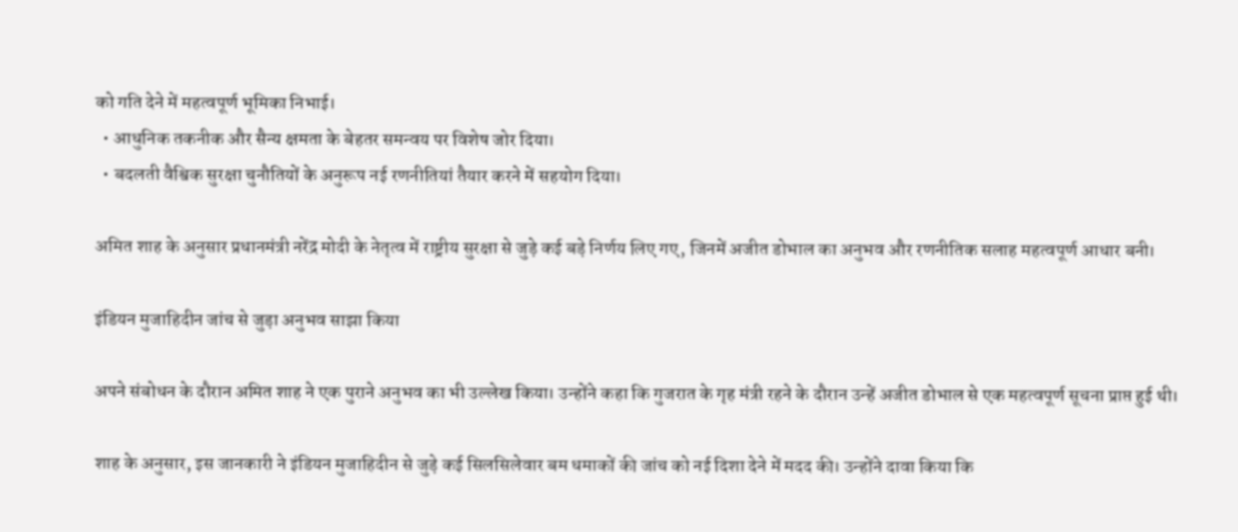को गति देने में महत्वपूर्ण भूमिका निभाई।
  • आधुनिक तकनीक और सैन्य क्षमता के बेहतर समन्वय पर विशेष जोर दिया।
  • बदलती वैश्विक सुरक्षा चुनौतियों के अनुरूप नई रणनीतियां तैयार करने में सहयोग दिया।

अमित शाह के अनुसार प्रधानमंत्री नरेंद्र मोदी के नेतृत्व में राष्ट्रीय सुरक्षा से जुड़े कई बड़े निर्णय लिए गए, जिनमें अजीत डोभाल का अनुभव और रणनीतिक सलाह महत्वपूर्ण आधार बनी।

इंडियन मुजाहिदीन जांच से जुड़ा अनुभव साझा किया

अपने संबोधन के दौरान अमित शाह ने एक पुराने अनुभव का भी उल्लेख किया। उन्होंने कहा कि गुजरात के गृह मंत्री रहने के दौरान उन्हें अजीत डोभाल से एक महत्वपूर्ण सूचना प्राप्त हुई थी।

शाह के अनुसार, इस जानकारी ने इंडियन मुजाहिदीन से जुड़े कई सिलसिलेवार बम धमाकों की जांच को नई दिशा देने में मदद की। उन्होंने दावा किया कि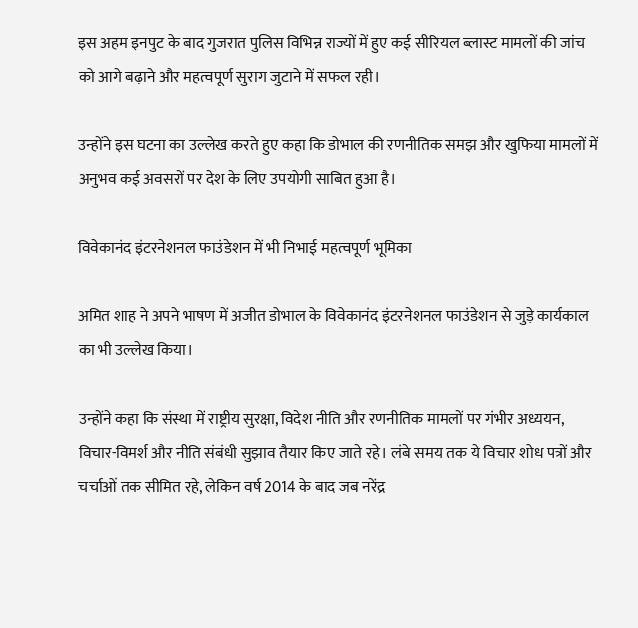इस अहम इनपुट के बाद गुजरात पुलिस विभिन्न राज्यों में हुए कई सीरियल ब्लास्ट मामलों की जांच को आगे बढ़ाने और महत्वपूर्ण सुराग जुटाने में सफल रही।

उन्होंने इस घटना का उल्लेख करते हुए कहा कि डोभाल की रणनीतिक समझ और खुफिया मामलों में अनुभव कई अवसरों पर देश के लिए उपयोगी साबित हुआ है।

विवेकानंद इंटरनेशनल फाउंडेशन में भी निभाई महत्वपूर्ण भूमिका

अमित शाह ने अपने भाषण में अजीत डोभाल के विवेकानंद इंटरनेशनल फाउंडेशन से जुड़े कार्यकाल का भी उल्लेख किया।

उन्होंने कहा कि संस्था में राष्ट्रीय सुरक्षा, विदेश नीति और रणनीतिक मामलों पर गंभीर अध्ययन, विचार-विमर्श और नीति संबंधी सुझाव तैयार किए जाते रहे। लंबे समय तक ये विचार शोध पत्रों और चर्चाओं तक सीमित रहे, लेकिन वर्ष 2014 के बाद जब नरेंद्र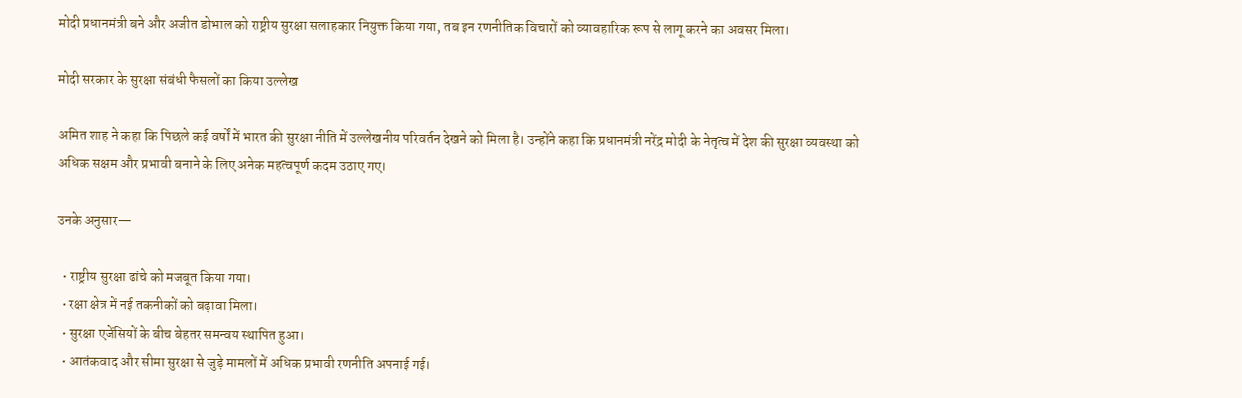मोदी प्रधानमंत्री बने और अजीत डोभाल को राष्ट्रीय सुरक्षा सलाहकार नियुक्त किया गया, तब इन रणनीतिक विचारों को व्यावहारिक रूप से लागू करने का अवसर मिला।

मोदी सरकार के सुरक्षा संबंधी फैसलों का किया उल्लेख

अमित शाह ने कहा कि पिछले कई वर्षों में भारत की सुरक्षा नीति में उल्लेखनीय परिवर्तन देखने को मिला है। उन्होंने कहा कि प्रधानमंत्री नरेंद्र मोदी के नेतृत्व में देश की सुरक्षा व्यवस्था को अधिक सक्षम और प्रभावी बनाने के लिए अनेक महत्वपूर्ण कदम उठाए गए।

उनके अनुसार—

  • राष्ट्रीय सुरक्षा ढांचे को मजबूत किया गया।
  • रक्षा क्षेत्र में नई तकनीकों को बढ़ावा मिला।
  • सुरक्षा एजेंसियों के बीच बेहतर समन्वय स्थापित हुआ।
  • आतंकवाद और सीमा सुरक्षा से जुड़े मामलों में अधिक प्रभावी रणनीति अपनाई गई।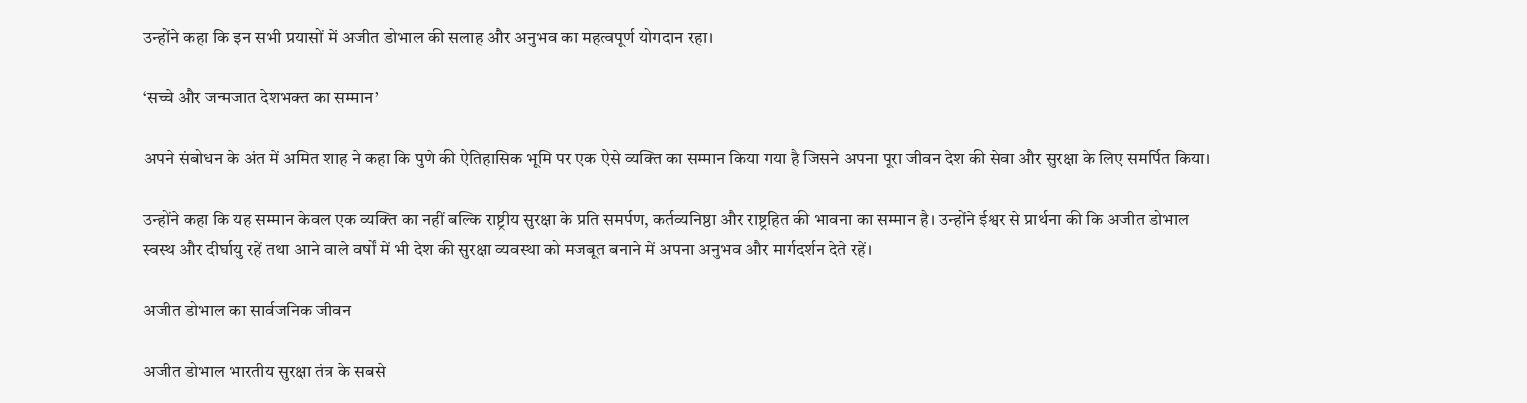उन्होंने कहा कि इन सभी प्रयासों में अजीत डोभाल की सलाह और अनुभव का महत्वपूर्ण योगदान रहा।

‘सच्चे और जन्मजात देशभक्त का सम्मान’

अपने संबोधन के अंत में अमित शाह ने कहा कि पुणे की ऐतिहासिक भूमि पर एक ऐसे व्यक्ति का सम्मान किया गया है जिसने अपना पूरा जीवन देश की सेवा और सुरक्षा के लिए समर्पित किया।

उन्होंने कहा कि यह सम्मान केवल एक व्यक्ति का नहीं बल्कि राष्ट्रीय सुरक्षा के प्रति समर्पण, कर्तव्यनिष्ठा और राष्ट्रहित की भावना का सम्मान है। उन्होंने ईश्वर से प्रार्थना की कि अजीत डोभाल स्वस्थ और दीर्घायु रहें तथा आने वाले वर्षों में भी देश की सुरक्षा व्यवस्था को मजबूत बनाने में अपना अनुभव और मार्गदर्शन देते रहें।

अजीत डोभाल का सार्वजनिक जीवन

अजीत डोभाल भारतीय सुरक्षा तंत्र के सबसे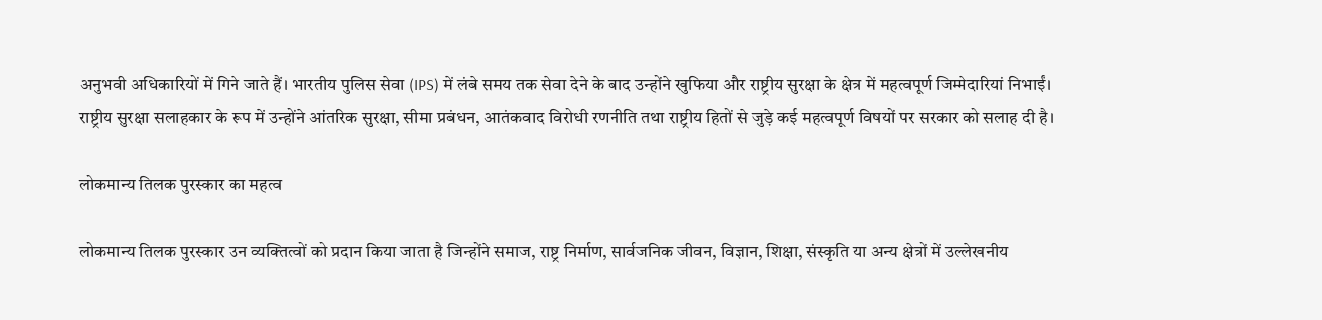अनुभवी अधिकारियों में गिने जाते हैं। भारतीय पुलिस सेवा (IPS) में लंबे समय तक सेवा देने के बाद उन्होंने खुफिया और राष्ट्रीय सुरक्षा के क्षेत्र में महत्वपूर्ण जिम्मेदारियां निभाईं। राष्ट्रीय सुरक्षा सलाहकार के रूप में उन्होंने आंतरिक सुरक्षा, सीमा प्रबंधन, आतंकवाद विरोधी रणनीति तथा राष्ट्रीय हितों से जुड़े कई महत्वपूर्ण विषयों पर सरकार को सलाह दी है।

लोकमान्य तिलक पुरस्कार का महत्व

लोकमान्य तिलक पुरस्कार उन व्यक्तित्वों को प्रदान किया जाता है जिन्होंने समाज, राष्ट्र निर्माण, सार्वजनिक जीवन, विज्ञान, शिक्षा, संस्कृति या अन्य क्षेत्रों में उल्लेखनीय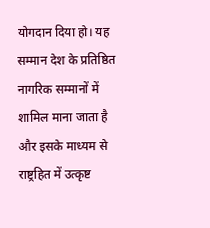योगदान दिया हो। यह सम्मान देश के प्रतिष्ठित नागरिक सम्मानों में शामिल माना जाता है और इसके माध्यम से राष्ट्रहित में उत्कृष्ट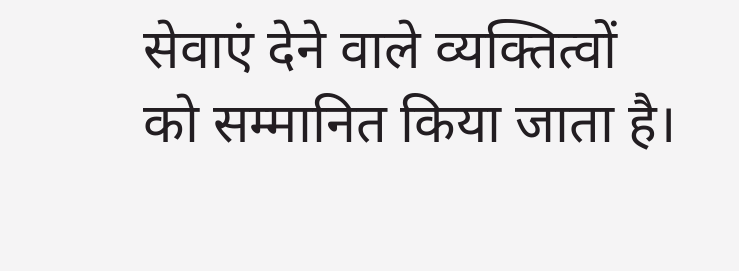सेवाएं देने वाले व्यक्तित्वों को सम्मानित किया जाता है।